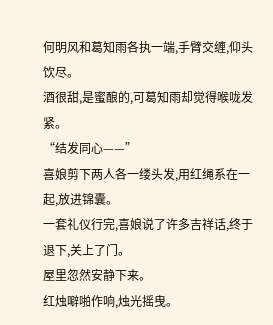何明风和葛知雨各执一端,手臂交缠,仰头饮尽。
酒很甜,是蜜酿的,可葛知雨却觉得喉咙发紧。
“结发同心——”
喜娘剪下两人各一缕头发,用红绳系在一起,放进锦囊。
一套礼仪行完,喜娘说了许多吉祥话,终于退下,关上了门。
屋里忽然安静下来。
红烛噼啪作响,烛光摇曳。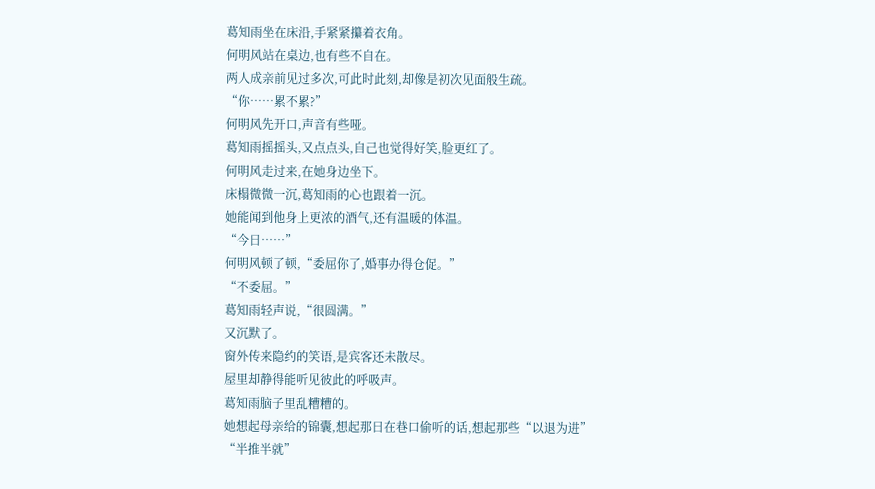葛知雨坐在床沿,手紧紧攥着衣角。
何明风站在桌边,也有些不自在。
两人成亲前见过多次,可此时此刻,却像是初次见面般生疏。
“你……累不累?”
何明风先开口,声音有些哑。
葛知雨摇摇头,又点点头,自己也觉得好笑,脸更红了。
何明风走过来,在她身边坐下。
床榻微微一沉,葛知雨的心也跟着一沉。
她能闻到他身上更浓的酒气,还有温暖的体温。
“今日……”
何明风顿了顿,“委屈你了,婚事办得仓促。”
“不委屈。”
葛知雨轻声说,“很圆满。”
又沉默了。
窗外传来隐约的笑语,是宾客还未散尽。
屋里却静得能听见彼此的呼吸声。
葛知雨脑子里乱糟糟的。
她想起母亲给的锦囊,想起那日在巷口偷听的话,想起那些“以退为进”
“半推半就”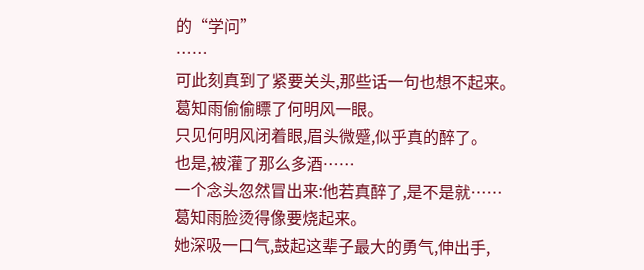的“学问”
……
可此刻真到了紧要关头,那些话一句也想不起来。
葛知雨偷偷瞟了何明风一眼。
只见何明风闭着眼,眉头微蹙,似乎真的醉了。
也是,被灌了那么多酒……
一个念头忽然冒出来:他若真醉了,是不是就……
葛知雨脸烫得像要烧起来。
她深吸一口气,鼓起这辈子最大的勇气,伸出手,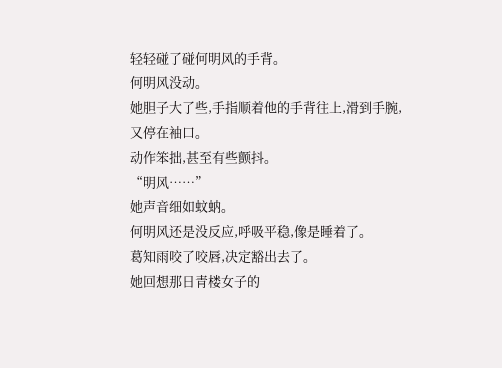轻轻碰了碰何明风的手背。
何明风没动。
她胆子大了些,手指顺着他的手背往上,滑到手腕,又停在袖口。
动作笨拙,甚至有些颤抖。
“明风……”
她声音细如蚊蚋。
何明风还是没反应,呼吸平稳,像是睡着了。
葛知雨咬了咬唇,决定豁出去了。
她回想那日青楼女子的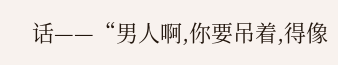话——“男人啊,你要吊着,得像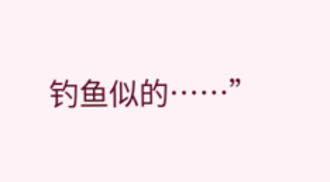钓鱼似的……”